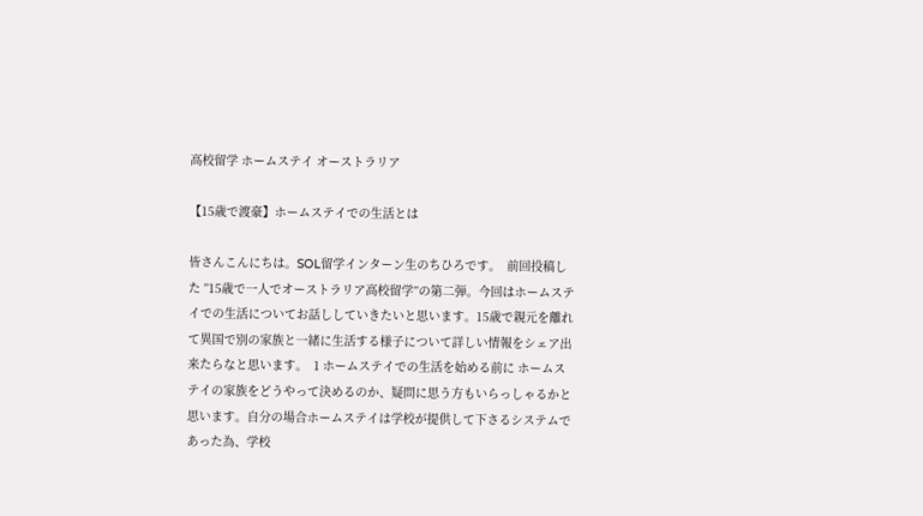高校留学 ホームステイ オーストラリア

【15歳で渡豪】ホームステイでの生活とは

皆さんこんにちは。SOL留学インターン生のちひろです。  前回投稿した ”15歳で一人でオーストラリア高校留学”の第二弾。今回はホームステイでの生活についてお話ししていきたいと思います。15歳で親元を離れて異国で別の家族と一緒に生活する様子について詳しい情報をシェア出来たらなと思います。  1 ホームステイでの生活を始める前に ホームステイの家族をどうやって決めるのか、疑問に思う方もいらっしゃるかと思います。自分の場合ホームステイは学校が提供して下さるシステムであった為、学校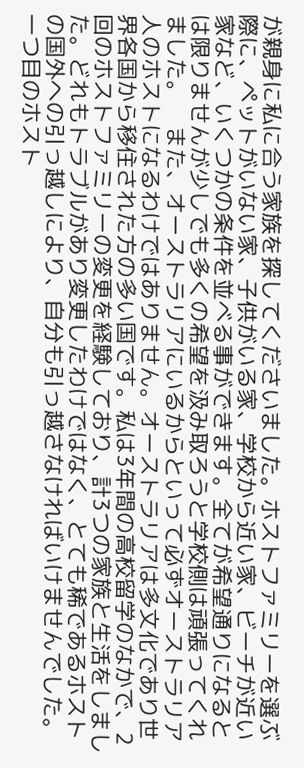が親身に私に合う家族を探してくださいました。ホストファミリーを選ぶ際に、ペットがいない家、子供がいる家、学校から近い家、ビーチが近い家など、いくつかの条件を並べる事ができます。全てが希望通りになるとは限りませんが少しでも多くの希望を汲み取ろうと学校側は頑張ってくれました。    また、オーストラリアにいるからといって必ずオーストラリア人のホストになるわけではありません。オーストラリアは多文化であり世界各国から移住された方の多い国です。私は3年間の高校留学のなかで、2回のホストファミリーの変更を経験しており、計3つの家族と生活をしました。どれもトラブルがあり変更したわけではなく、とても稀であるホストの国外への引っ越しにより、自分も引っ越さなければいけませんでした。一つ目のホスト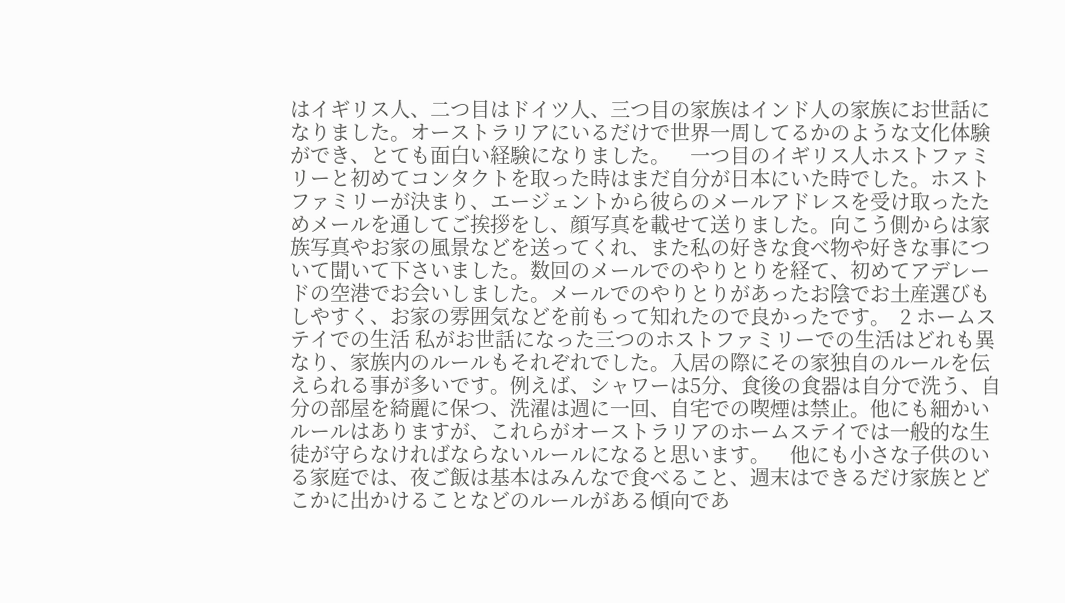はイギリス人、二つ目はドイツ人、三つ目の家族はインド人の家族にお世話になりました。オーストラリアにいるだけで世界一周してるかのような文化体験ができ、とても面白い経験になりました。    一つ目のイギリス人ホストファミリーと初めてコンタクトを取った時はまだ自分が日本にいた時でした。ホストファミリーが決まり、エージェントから彼らのメールアドレスを受け取ったためメールを通してご挨拶をし、顔写真を載せて送りました。向こう側からは家族写真やお家の風景などを送ってくれ、また私の好きな食べ物や好きな事について聞いて下さいました。数回のメールでのやりとりを経て、初めてアデレードの空港でお会いしました。メールでのやりとりがあったお陰でお土産選びもしやすく、お家の雰囲気などを前もって知れたので良かったです。  2 ホームステイでの生活 私がお世話になった三つのホストファミリーでの生活はどれも異なり、家族内のルールもそれぞれでした。入居の際にその家独自のルールを伝えられる事が多いです。例えば、シャワーは5分、食後の食器は自分で洗う、自分の部屋を綺麗に保つ、洗濯は週に一回、自宅での喫煙は禁止。他にも細かいルールはありますが、これらがオーストラリアのホームステイでは一般的な生徒が守らなければならないルールになると思います。    他にも小さな子供のいる家庭では、夜ご飯は基本はみんなで食べること、週末はできるだけ家族とどこかに出かけることなどのルールがある傾向であ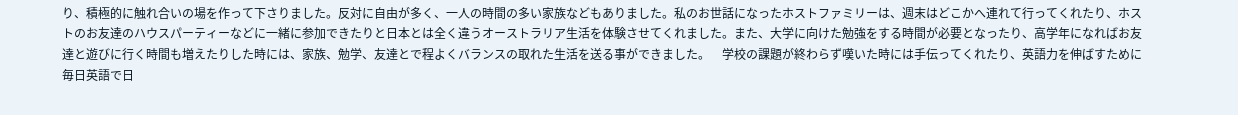り、積極的に触れ合いの場を作って下さりました。反対に自由が多く、一人の時間の多い家族などもありました。私のお世話になったホストファミリーは、週末はどこかへ連れて行ってくれたり、ホストのお友達のハウスパーティーなどに一緒に参加できたりと日本とは全く違うオーストラリア生活を体験させてくれました。また、大学に向けた勉強をする時間が必要となったり、高学年になればお友達と遊びに行く時間も増えたりした時には、家族、勉学、友達とで程よくバランスの取れた生活を送る事ができました。    学校の課題が終わらず嘆いた時には手伝ってくれたり、英語力を伸ばすために毎日英語で日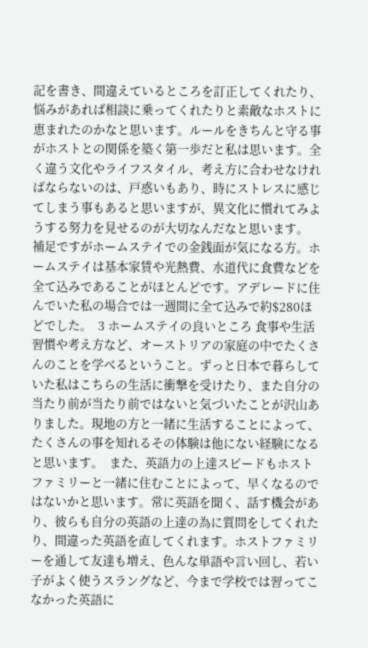記を書き、間違えているところを訂正してくれたり、悩みがあれば相談に乗ってくれたりと素敵なホストに恵まれたのかなと思います。ルールをきちんと守る事がホストとの関係を築く第一歩だと私は思います。全く違う文化やライフスタイル、考え方に合わせなければならないのは、戸惑いもあり、時にストレスに感じてしまう事もあると思いますが、異文化に慣れてみようする努力を見せるのが大切なんだなと思います。    補足ですがホームステイでの金銭面が気になる方。ホームステイは基本家賃や光熱費、水道代に食費などを全て込みであることがほとんどです。アデレードに住んでいた私の場合では一週間に全て込みで約$280ほどでした。  3 ホームステイの良いところ 食事や生活習慣や考え方など、オーストリアの家庭の中でたくさんのことを学べるということ。ずっと日本で暮らしていた私はこちらの生活に衝撃を受けたり、また自分の当たり前が当たり前ではないと気づいたことが沢山ありました。現地の方と一緒に生活することによって、たくさんの事を知れるその体験は他にない経験になると思います。  また、英語力の上達スピードもホストファミリーと一緒に住むことによって、早くなるのではないかと思います。常に英語を聞く、話す機会があり、彼らも自分の英語の上達の為に質問をしてくれたり、間違った英語を直してくれます。ホストファミリーを通して友達も増え、色んな単語や言い回し、若い子がよく使うスラングなど、今まで学校では習ってこなかった英語に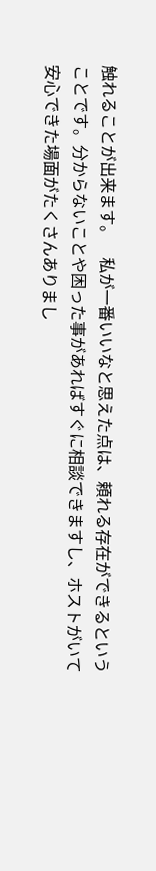触れることが出来ます。    私が一番いいなと思えた点は、頼れる存在ができるということです。分からないことや困った事があればすぐに相談できますし、ホストがいて安心できた場面がたくさんありまし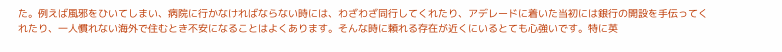た。例えば風邪をひいてしまい、病院に行かなければならない時には、わざわざ同行してくれたり、アデレードに着いた当初には銀行の開設を手伝ってくれたり、一人慣れない海外で住むとき不安になることはよくあります。そんな時に頼れる存在が近くにいるとても心強いです。特に英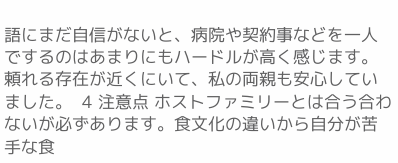語にまだ自信がないと、病院や契約事などを一人でするのはあまりにもハードルが高く感じます。頼れる存在が近くにいて、私の両親も安心していました。  4 注意点 ホストファミリーとは合う合わないが必ずあります。食文化の違いから自分が苦手な食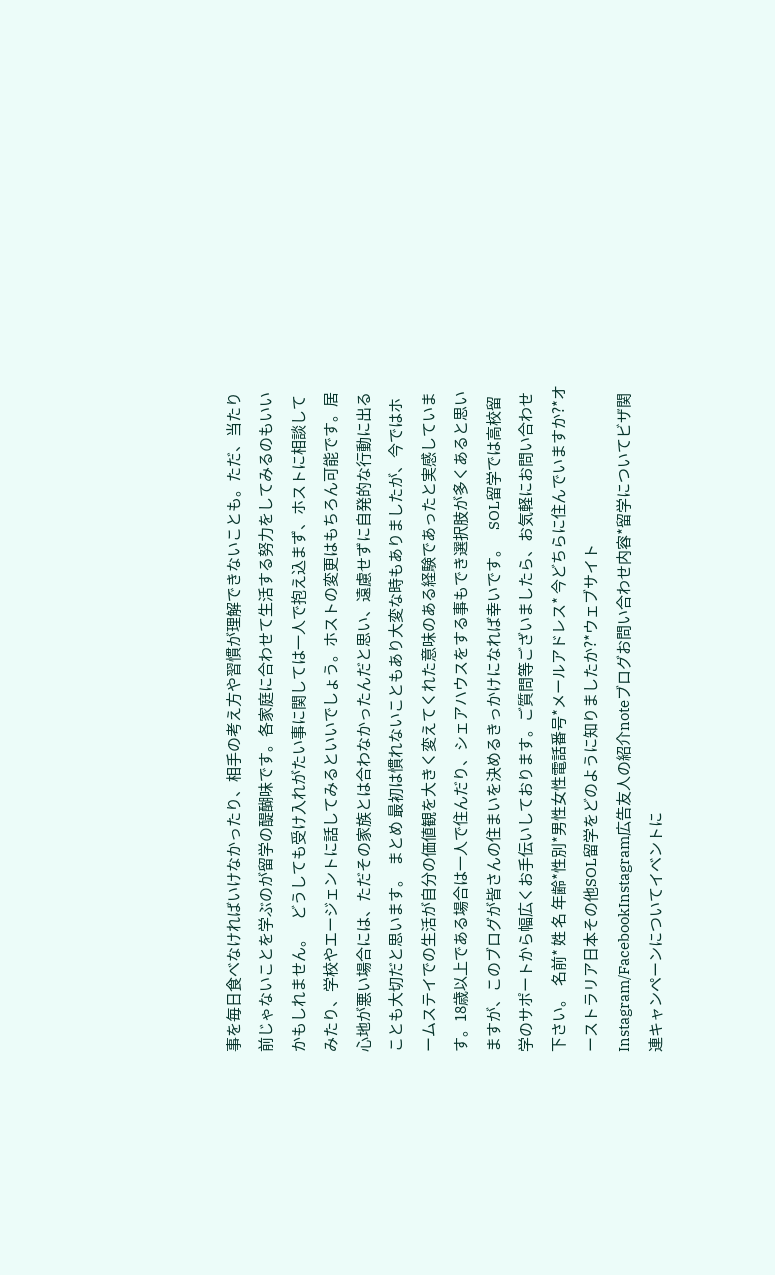事を毎日食べなければいけなかったり、相手の考え方や習慣が理解できないことも。ただ、当たり前じゃないことを学ぶのが留学の醍醐味です。各家庭に合わせて生活する努力をしてみるのもいいかもしれません。    どうしても受け入れがたい事に関しては一人で抱え込まず、ホストに相談してみたり、学校やエージェントに話してみるといいでしょう。ホストの変更はもちろん可能です。居心地が悪い場合には、ただその家族とは合わなかったんだと思い、遠慮せずに自発的な行動に出ることも大切だと思います。  まとめ 最初は慣れないこともあり大変な時もありましたが、今ではホームステイでの生活が自分の価値観を大きく変えてくれた意味のある経験であったと実感しています。18歳以上である場合は一人で住んだり、シェアハウスをする事もでき選択肢が多くあると思いますが、このブログが皆さんの住まいを決めるきっかけになれば幸いです。    SOL留学では高校留学のサポートから幅広くお手伝いしております。ご質問等ございましたら、お気軽にお問い合わせ下さい。  名前* 姓 名 年齢*性別*男性女性電話番号*メールアドレス* 今どちらに住んでいますか?*オーストラリア日本その他SOL留学をどのように知りましたか?*ウェブサイトInstagram/FacebookInstagram広告友人の紹介noteブログお問い合わせ内容*留学についてビザ関連キャンペーンについてイベントに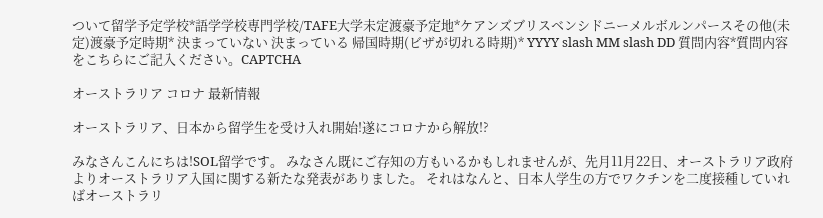ついて留学予定学校*語学学校専門学校/TAFE大学未定渡豪予定地*ケアンズブリスベンシドニーメルボルンパースその他(未定)渡豪予定時期* 決まっていない 決まっている 帰国時期(ビザが切れる時期)* YYYY slash MM slash DD 質問内容*質問内容をこちらにご記入ください。CAPTCHA

オーストラリア コロナ 最新情報

オーストラリア、日本から留学生を受け入れ開始!遂にコロナから解放!?

みなさんこんにちは!SOL留学です。 みなさん既にご存知の方もいるかもしれませんが、先月11月22日、オーストラリア政府よりオーストラリア入国に関する新たな発表がありました。 それはなんと、日本人学生の方でワクチンを二度接種していればオーストラリ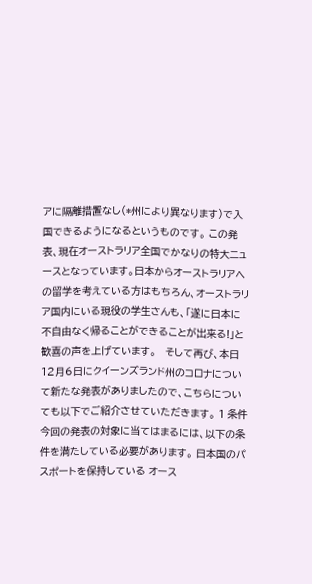アに隔離措置なし(*州により異なります)で入国できるようになるというものです。 この発表、現在オーストラリア全国でかなりの特大ニュースとなっています。日本からオーストラリアへの留学を考えている方はもちろん、オーストラリア国内にいる現役の学生さんも、「遂に日本に不自由なく帰ることができることが出来る!」と歓喜の声を上げています。   そして再び、本日12月6日にクイーンズランド州のコロナについて新たな発表がありましたので、こちらについても以下でご紹介させていただきます。 1 条件 今回の発表の対象に当てはまるには、以下の条件を満たしている必要があります。 日本国のパスポートを保持している オース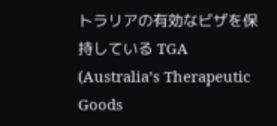トラリアの有効なビザを保持している TGA (Australia’s Therapeutic Goods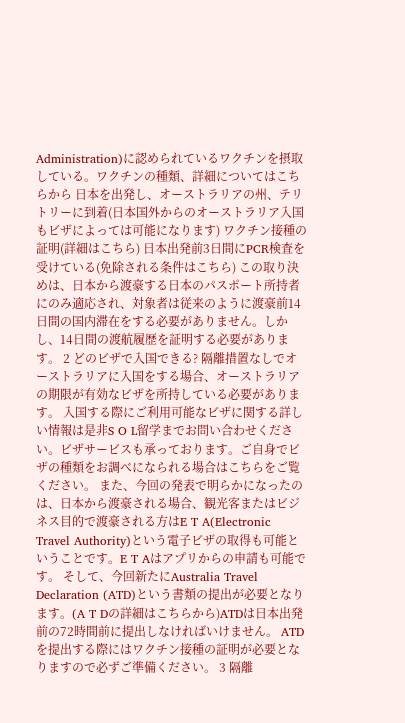Administration)に認められているワクチンを摂取している。ワクチンの種類、詳細についてはこちらから 日本を出発し、オーストラリアの州、テリトリーに到着(日本国外からのオーストラリア入国もビザによっては可能になります) ワクチン接種の証明(詳細はこちら) 日本出発前3日間にPCR検査を受けている(免除される条件はこちら) この取り決めは、日本から渡豪する日本のパスポート所持者にのみ適応され、対象者は従来のように渡豪前14日間の国内滞在をする必要がありません。しかし、14日間の渡航履歴を証明する必要があります。 2 どのビザで入国できる? 隔離措置なしでオーストラリアに入国をする場合、オーストラリアの期限が有効なビザを所持している必要があります。 入国する際にご利用可能なビザに関する詳しい情報は是非S O L留学までお問い合わせください。ビザサービスも承っております。ご自身でビザの種類をお調べになられる場合はこちらをご覧ください。 また、今回の発表で明らかになったのは、日本から渡豪される場合、観光客またはビジネス目的で渡豪される方はE T A(Electronic Travel Authority)という電子ビザの取得も可能ということです。E T Aはアプリからの申請も可能です。 そして、今回新たにAustralia Travel Declaration (ATD)という書類の提出が必要となります。(A T Dの詳細はこちらから)ATDは日本出発前の72時間前に提出しなければいけません。 ATDを提出する際にはワクチン接種の証明が必要となりますので必ずご準備ください。 3 隔離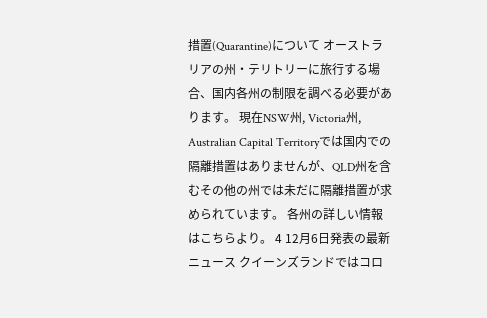措置(Quarantine)について オーストラリアの州・テリトリーに旅行する場合、国内各州の制限を調べる必要があります。 現在NSW州, Victoria州, Australian Capital Territoryでは国内での隔離措置はありませんが、QLD州を含むその他の州では未だに隔離措置が求められています。 各州の詳しい情報はこちらより。 4 12月6日発表の最新ニュース クイーンズランドではコロ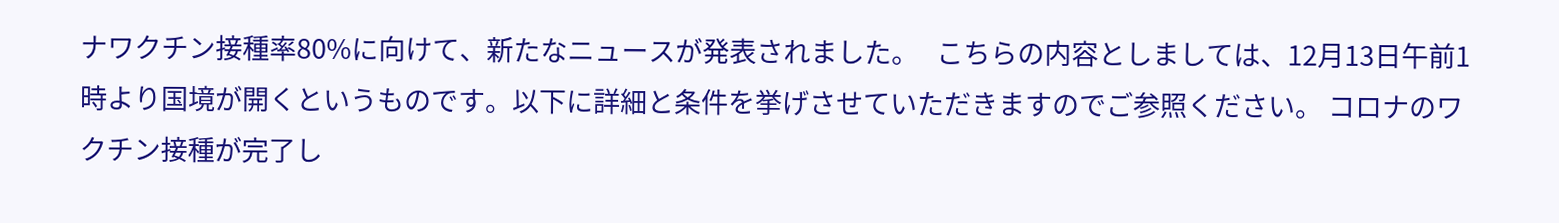ナワクチン接種率80%に向けて、新たなニュースが発表されました。   こちらの内容としましては、12月13日午前1時より国境が開くというものです。以下に詳細と条件を挙げさせていただきますのでご参照ください。 コロナのワクチン接種が完了し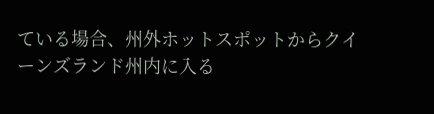ている場合、州外ホットスポットからクイーンズランド州内に入る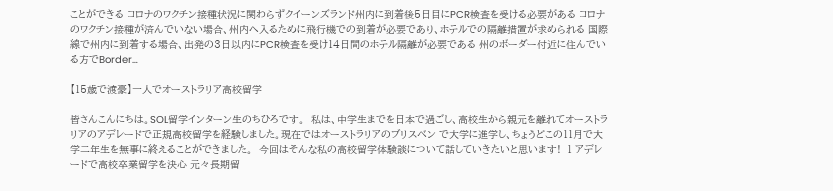ことができる コロナのワクチン接種状況に関わらずクイーンズランド州内に到着後5日目にPCR検査を受ける必要がある コロナのワクチン接種が済んでいない場合、州内へ入るために飛行機での到着が必要であり、ホテルでの隔離措置が求められる 国際線で州内に到着する場合、出発の3日以内にPCR検査を受け14日間のホテル隔離が必要である 州のボーダー付近に住んでいる方でBorder…

【15歳で渡豪】一人でオーストラリア高校留学

皆さんこんにちは。SOL留学インターン生のちひろです。  私は、中学生までを日本で過ごし、高校生から親元を離れてオーストラリアのアデレードで正規高校留学を経験しました。現在ではオーストラリアのブリスベン で大学に進学し、ちょうどこの11月で大学二年生を無事に終えることができました。  今回はそんな私の高校留学体験談について話していきたいと思います!  1 アデレードで高校卒業留学を決心 元々長期留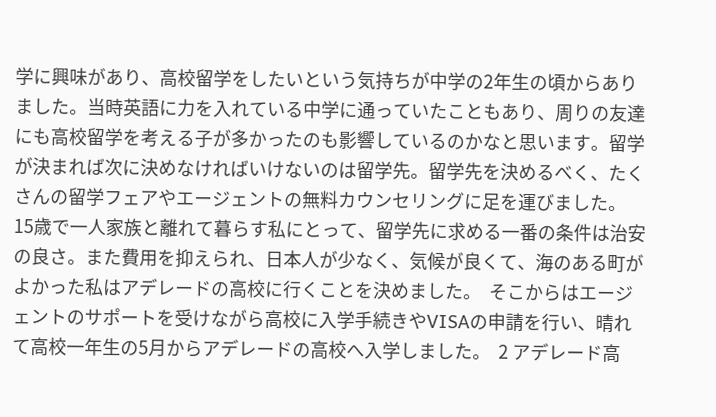学に興味があり、高校留学をしたいという気持ちが中学の2年生の頃からありました。当時英語に力を入れている中学に通っていたこともあり、周りの友達にも高校留学を考える子が多かったのも影響しているのかなと思います。留学が決まれば次に決めなければいけないのは留学先。留学先を決めるべく、たくさんの留学フェアやエージェントの無料カウンセリングに足を運びました。  15歳で一人家族と離れて暮らす私にとって、留学先に求める一番の条件は治安の良さ。また費用を抑えられ、日本人が少なく、気候が良くて、海のある町がよかった私はアデレードの高校に行くことを決めました。  そこからはエージェントのサポートを受けながら高校に入学手続きやVISAの申請を行い、晴れて高校一年生の5月からアデレードの高校へ入学しました。  2 アデレード高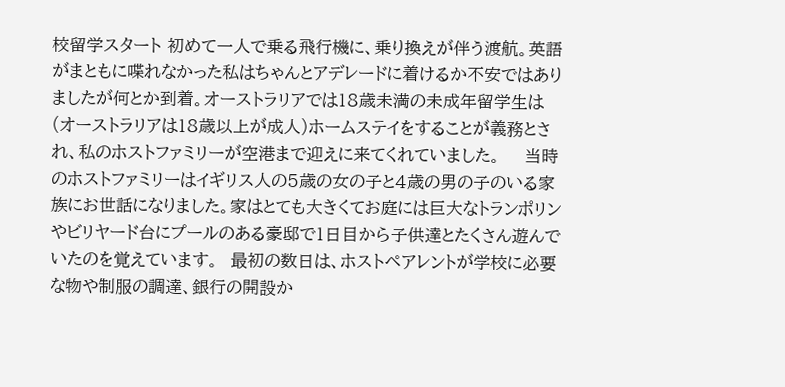校留学スタート 初めて一人で乗る飛行機に、乗り換えが伴う渡航。英語がまともに喋れなかった私はちゃんとアデレードに着けるか不安ではありましたが何とか到着。オーストラリアでは18歳未満の未成年留学生は(オーストラリアは18歳以上が成人)ホームステイをすることが義務とされ、私のホストファミリーが空港まで迎えに来てくれていました。    当時のホストファミリーはイギリス人の5歳の女の子と4歳の男の子のいる家族にお世話になりました。家はとても大きくてお庭には巨大なトランポリンやビリヤード台にプールのある豪邸で1日目から子供達とたくさん遊んでいたのを覚えています。  最初の数日は、ホストペアレントが学校に必要な物や制服の調達、銀行の開設か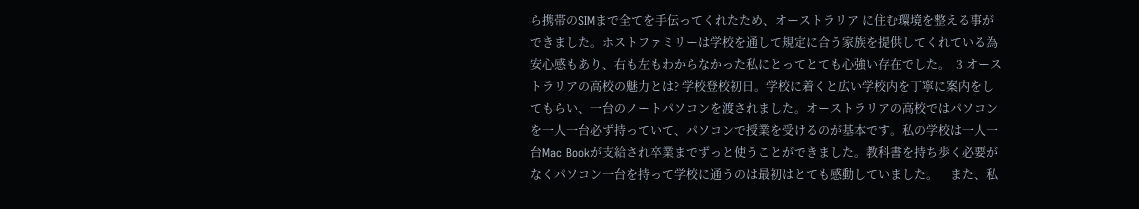ら携帯のSIMまで全てを手伝ってくれたため、オーストラリア に住む環境を整える事ができました。ホストファミリーは学校を通して規定に合う家族を提供してくれている為安心感もあり、右も左もわからなかった私にとってとても心強い存在でした。  3 オーストラリアの高校の魅力とは? 学校登校初日。学校に着くと広い学校内を丁寧に案内をしてもらい、一台のノートパソコンを渡されました。オーストラリアの高校ではパソコンを一人一台必ず持っていて、パソコンで授業を受けるのが基本です。私の学校は一人一台Mac Bookが支給され卒業までずっと使うことができました。教科書を持ち歩く必要がなくパソコン一台を持って学校に通うのは最初はとても感動していました。    また、私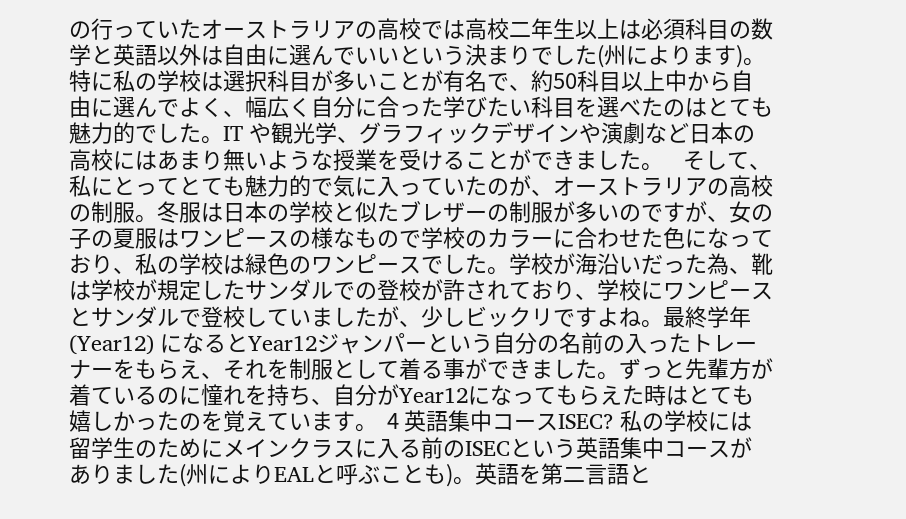の行っていたオーストラリアの高校では高校二年生以上は必須科目の数学と英語以外は自由に選んでいいという決まりでした(州によります)。特に私の学校は選択科目が多いことが有名で、約50科目以上中から自由に選んでよく、幅広く自分に合った学びたい科目を選べたのはとても魅力的でした。IT や観光学、グラフィックデザインや演劇など日本の高校にはあまり無いような授業を受けることができました。    そして、私にとってとても魅力的で気に入っていたのが、オーストラリアの高校の制服。冬服は日本の学校と似たブレザーの制服が多いのですが、女の子の夏服はワンピースの様なもので学校のカラーに合わせた色になっており、私の学校は緑色のワンピースでした。学校が海沿いだった為、靴は学校が規定したサンダルでの登校が許されており、学校にワンピースとサンダルで登校していましたが、少しビックリですよね。最終学年(Year12) になるとYear12ジャンパーという自分の名前の入ったトレーナーをもらえ、それを制服として着る事ができました。ずっと先輩方が着ているのに憧れを持ち、自分がYear12になってもらえた時はとても嬉しかったのを覚えています。  4 英語集中コースISEC? 私の学校には留学生のためにメインクラスに入る前のISECという英語集中コースがありました(州によりEALと呼ぶことも)。英語を第二言語と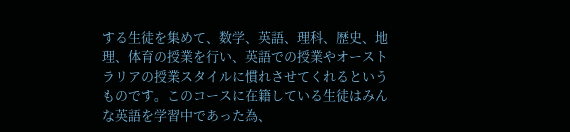する生徒を集めて、数学、英語、理科、歴史、地理、体育の授業を行い、英語での授業やオーストラリアの授業スタイルに慣れさせてくれるというものです。このコースに在籍している生徒はみんな英語を学習中であった為、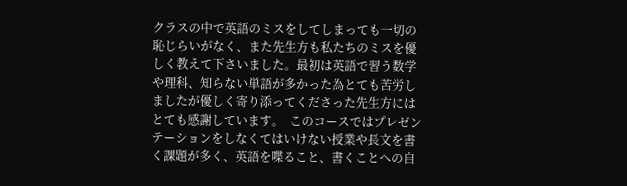クラスの中で英語のミスをしてしまっても一切の恥じらいがなく、また先生方も私たちのミスを優しく教えて下さいました。最初は英語で習う数学や理科、知らない単語が多かった為とても苦労しましたが優しく寄り添ってくださった先生方にはとても感謝しています。  このコースではプレゼンテーションをしなくてはいけない授業や長文を書く課題が多く、英語を喋ること、書くことへの自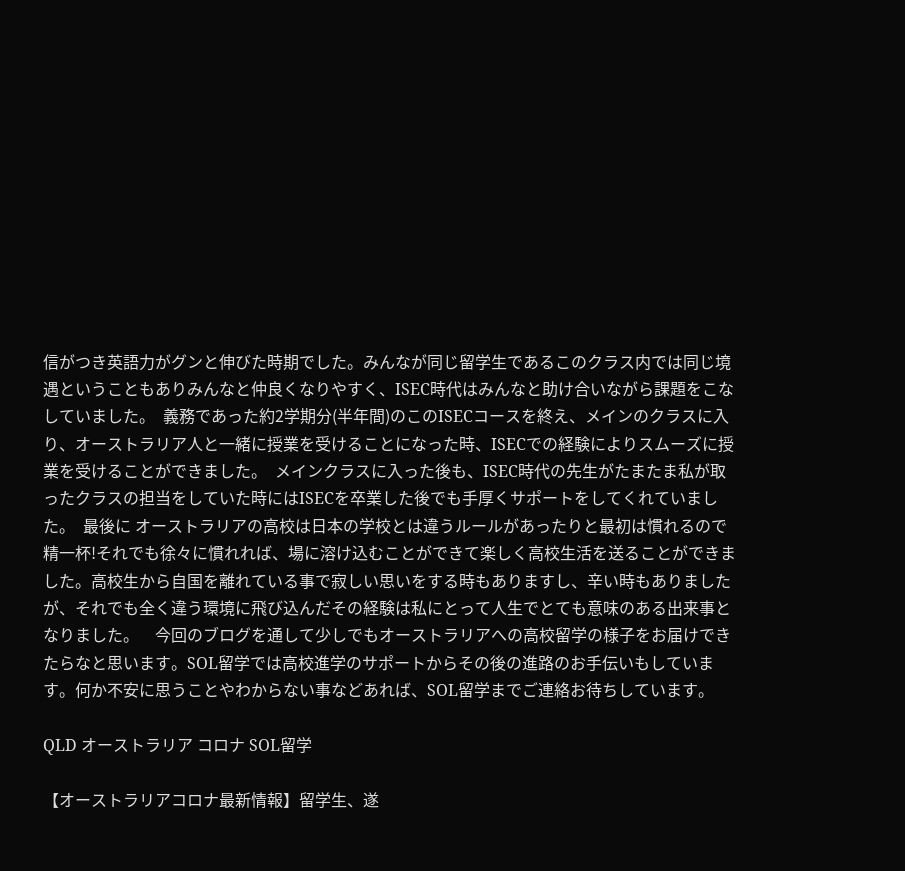信がつき英語力がグンと伸びた時期でした。みんなが同じ留学生であるこのクラス内では同じ境遇ということもありみんなと仲良くなりやすく、ISEC時代はみんなと助け合いながら課題をこなしていました。  義務であった約2学期分(半年間)のこのISECコースを終え、メインのクラスに入り、オーストラリア人と一緒に授業を受けることになった時、ISECでの経験によりスムーズに授業を受けることができました。  メインクラスに入った後も、ISEC時代の先生がたまたま私が取ったクラスの担当をしていた時にはISECを卒業した後でも手厚くサポートをしてくれていました。  最後に オーストラリアの高校は日本の学校とは違うルールがあったりと最初は慣れるので精一杯!それでも徐々に慣れれば、場に溶け込むことができて楽しく高校生活を送ることができました。高校生から自国を離れている事で寂しい思いをする時もありますし、辛い時もありましたが、それでも全く違う環境に飛び込んだその経験は私にとって人生でとても意味のある出来事となりました。    今回のブログを通して少しでもオーストラリアへの高校留学の様子をお届けできたらなと思います。SOL留学では高校進学のサポートからその後の進路のお手伝いもしています。何か不安に思うことやわからない事などあれば、SOL留学までご連絡お待ちしています。

QLD オーストラリア コロナ SOL留学

【オーストラリアコロナ最新情報】留学生、遂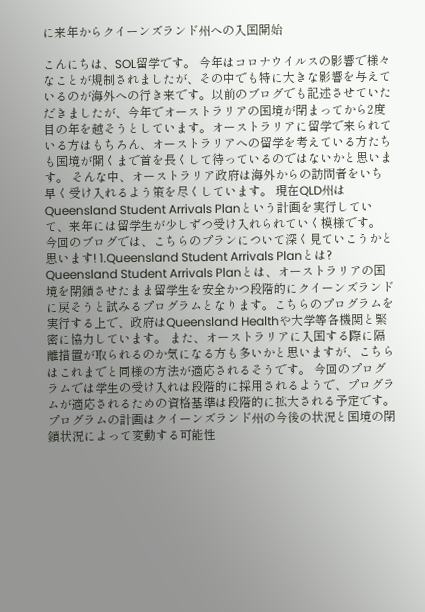に来年からクイーンズランド州への入国開始

こんにちは、SOL留学です。 今年はコロナウイルスの影響で様々なことが規制されましたが、その中でも特に大きな影響を与えているのが海外への行き来です。以前のブログでも記述させていただきましたが、今年でオーストラリアの国境が閉まってから2度目の年を越そうとしています。オーストラリアに留学で来られている方はもちろん、オーストラリアへの留学を考えている方たちも国境が開くまで首を長くして待っているのではないかと思います。 そんな中、オーストラリア政府は海外からの訪問者をいち早く受け入れるよう策を尽くしています。 現在QLD州はQueensland Student Arrivals Planという計画を実行していて、来年には留学生が少しずつ受け入れられていく模様です。   今回のブログでは、こちらのプランについて深く見ていこうかと思います! 1.Queensland Student Arrivals Planとは? Queensland Student Arrivals Planとは、オーストラリアの国境を閉鎖させたまま留学生を安全かつ段階的にクイーンズランドに戻そうと試みるプログラムとなります。こちらのプログラムを実行する上で、政府はQueensland Healthや大学等各機関と緊密に協力しています。 また、オーストラリアに入国する際に隔離措置が取られるのか気になる方も多いかと思いますが、こちらはこれまでと同様の方法が適応されるそうです。 今回のプログラムでは学生の受け入れは段階的に採用されるようで、プログラムが適応されるための資格基準は段階的に拡大される予定です。 プログラムの計画はクイーンズランド州の今後の状況と国境の閉鎖状況によって変動する可能性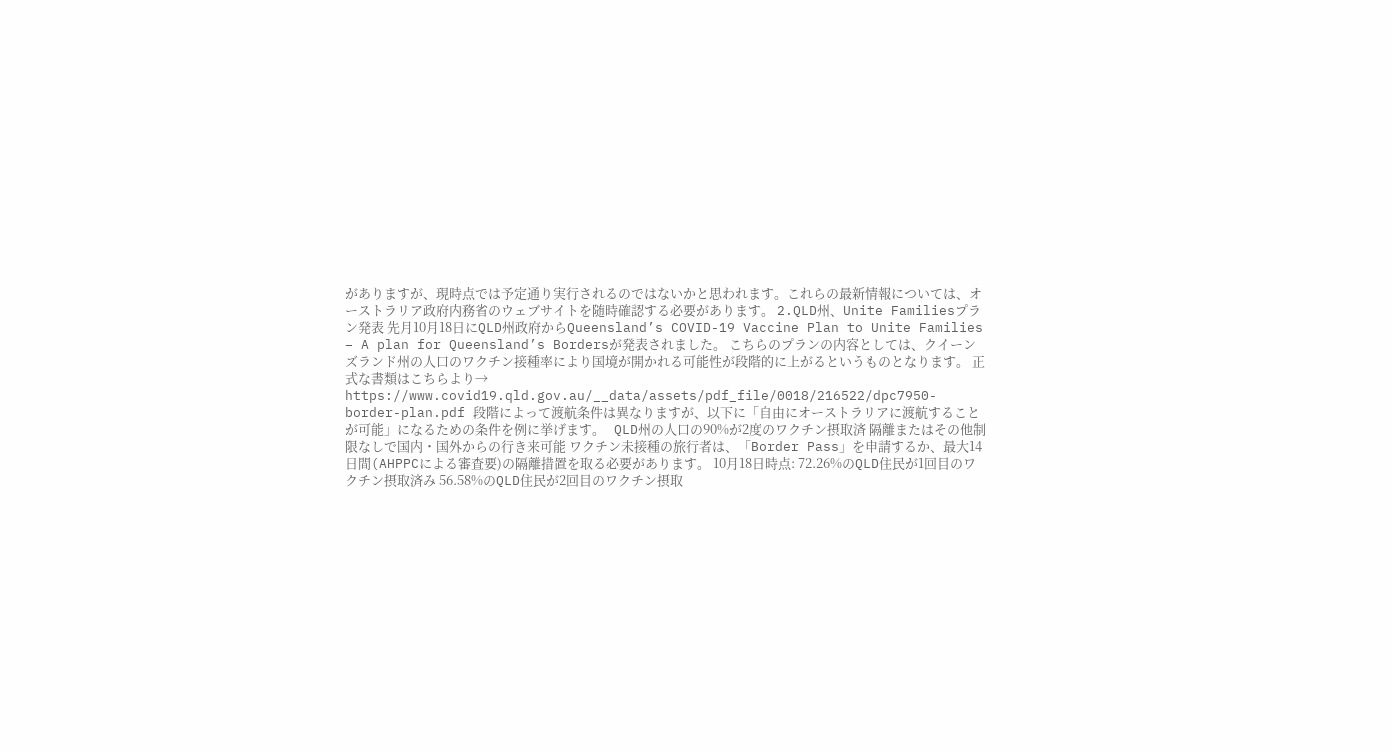がありますが、現時点では予定通り実行されるのではないかと思われます。これらの最新情報については、オーストラリア政府内務省のウェブサイトを随時確認する必要があります。 2.QLD州、Unite Familiesプラン発表 先月10月18日にQLD州政府からQueensland’s COVID-19 Vaccine Plan to Unite Families – A plan for Queensland’s Bordersが発表されました。 こちらのプランの内容としては、クイーンズランド州の人口のワクチン接種率により国境が開かれる可能性が段階的に上がるというものとなります。 正式な書類はこちらより→ https://www.covid19.qld.gov.au/__data/assets/pdf_file/0018/216522/dpc7950-border-plan.pdf 段階によって渡航条件は異なりますが、以下に「自由にオーストラリアに渡航することが可能」になるための条件を例に挙げます。   QLD州の人口の90%が2度のワクチン摂取済 隔離またはその他制限なしで国内・国外からの行き来可能 ワクチン未接種の旅行者は、「Border Pass」を申請するか、最大14日間(AHPPCによる審査要)の隔離措置を取る必要があります。 10月18日時点: 72.26%のQLD住民が1回目のワクチン摂取済み 56.58%のQLD住民が2回目のワクチン摂取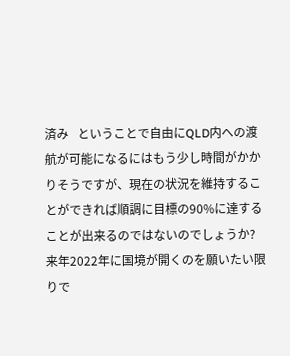済み   ということで自由にQLD内への渡航が可能になるにはもう少し時間がかかりそうですが、現在の状況を維持することができれば順調に目標の90%に達することが出来るのではないのでしょうか? 来年2022年に国境が開くのを願いたい限りで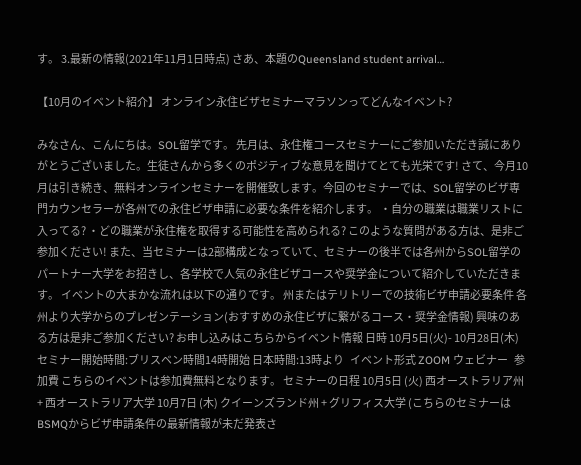す。 3.最新の情報(2021年11月1日時点) さあ、本題のQueensland student arrival…

【10月のイベント紹介】 オンライン永住ビザセミナーマラソンってどんなイベント?

みなさん、こんにちは。SOL留学です。 先月は、永住権コースセミナーにご参加いただき誠にありがとうございました。生徒さんから多くのポジティブな意見を聞けてとても光栄です! さて、今月10月は引き続き、無料オンラインセミナーを開催致します。今回のセミナーでは、SOL留学のビザ専門カウンセラーが各州での永住ビザ申請に必要な条件を紹介します。 ・自分の職業は職業リストに入ってる? ・どの職業が永住権を取得する可能性を高められる? このような質問がある方は、是非ご参加ください! また、当セミナーは2部構成となっていて、セミナーの後半では各州からSOL留学のパートナー大学をお招きし、各学校で人気の永住ビザコースや奨学金について紹介していただきます。 イベントの大まかな流れは以下の通りです。 州またはテリトリーでの技術ビザ申請必要条件 各州より大学からのプレゼンテーション(おすすめの永住ビザに繋がるコース・奨学金情報) 興味のある方は是非ご参加ください? お申し込みはこちらからイベント情報 日時 10月5日(火)- 10月28日(木) セミナー開始時間:ブリスベン時間14時開始 日本時間:13時より   イベント形式 ZOOM ウェビナー   参加費 こちらのイベントは参加費無料となります。 セミナーの日程 10月5日 (火) 西オーストラリア州 + 西オーストラリア大学 10月7日 (木) クイーンズランド州 + グリフィス大学 (こちらのセミナーはBSMQからビザ申請条件の最新情報が未だ発表さ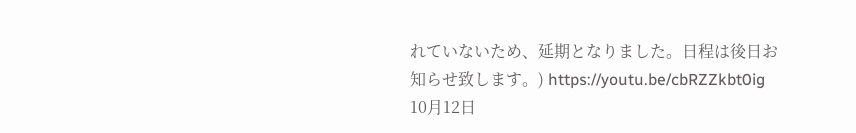れていないため、延期となりました。日程は後日お知らせ致します。) https://youtu.be/cbRZZkbt0ig 10月12日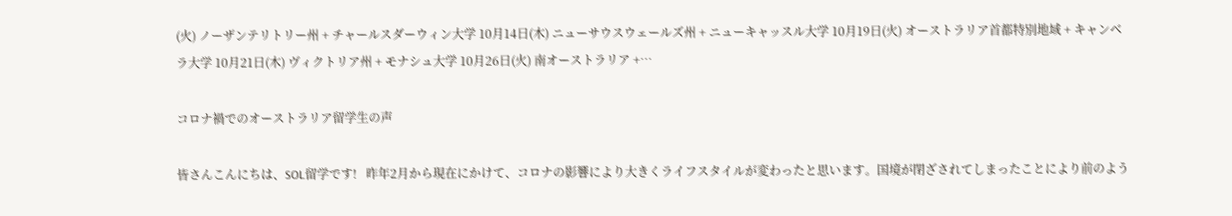(火) ノーザンテリトリー州 + チャールスダーウィン大学 10月14日(木) ニューサウスウェールズ州 + ニューキャッスル大学 10月19日(火) オーストラリア首都特別地域 + キャンベラ大学 10月21日(木) ヴィクトリア州 + モナシュ大学 10月26日(火) 南オーストラリア +…

コロナ禍でのオーストラリア留学生の声

皆さんこんにちは、SOL留学です!   昨年2月から現在にかけて、コロナの影響により大きくライフスタイルが変わったと思います。国境が閉ざされてしまったことにより前のよう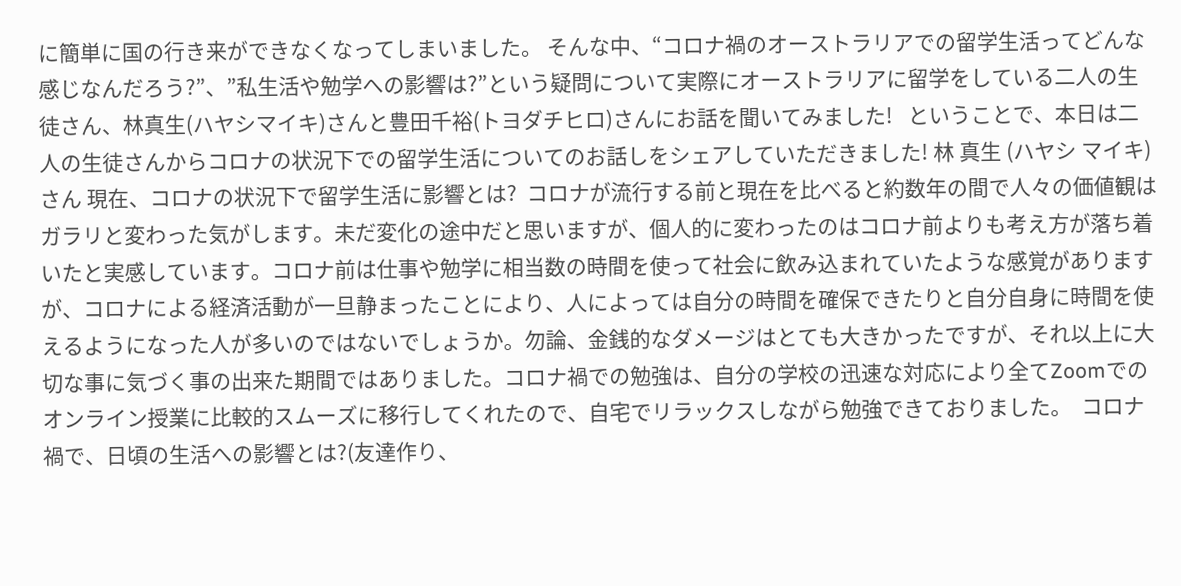に簡単に国の行き来ができなくなってしまいました。 そんな中、“コロナ禍のオーストラリアでの留学生活ってどんな感じなんだろう?”、”私生活や勉学への影響は?”という疑問について実際にオーストラリアに留学をしている二人の生徒さん、林真生(ハヤシマイキ)さんと豊田千裕(トヨダチヒロ)さんにお話を聞いてみました!   ということで、本日は二人の生徒さんからコロナの状況下での留学生活についてのお話しをシェアしていただきました! 林 真生 (ハヤシ マイキ) さん 現在、コロナの状況下で留学生活に影響とは?  コロナが流行する前と現在を比べると約数年の間で人々の価値観はガラリと変わった気がします。未だ変化の途中だと思いますが、個人的に変わったのはコロナ前よりも考え方が落ち着いたと実感しています。コロナ前は仕事や勉学に相当数の時間を使って社会に飲み込まれていたような感覚がありますが、コロナによる経済活動が一旦静まったことにより、人によっては自分の時間を確保できたりと自分自身に時間を使えるようになった人が多いのではないでしょうか。勿論、金銭的なダメージはとても大きかったですが、それ以上に大切な事に気づく事の出来た期間ではありました。コロナ禍での勉強は、自分の学校の迅速な対応により全てZoomでのオンライン授業に比較的スムーズに移行してくれたので、自宅でリラックスしながら勉強できておりました。  コロナ禍で、日頃の生活への影響とは?(友達作り、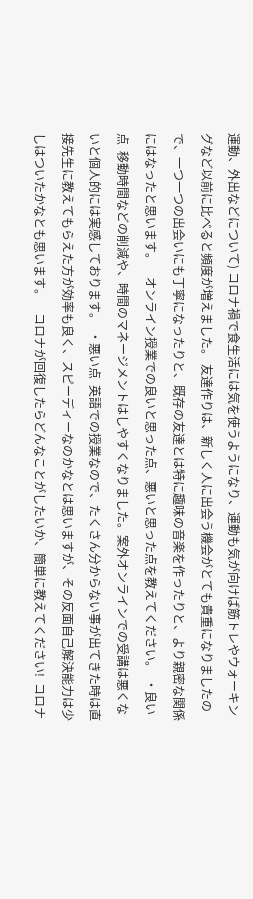運動、外出などについて) コロナ禍で食生活には気を使うようになり、運動も気が向けば筋トレやウォーキングなど以前に比べると頻度が増えました。 友達作りは、新しく人に出会う機会がとても貴重になりましたので、一つ一つの出会いにも丁寧になったりと、既存の友達とは特に趣味の音楽を作ったりと、より親密な関係にはなったと思います。    オンライン授業での良いと思った点、悪いと思った点を教えてください。  ・良い点  移動時間などの削減や、時間のマネージメントはしやすくなりました。案外オンラインでの受講は悪くないと個人的には実感しております。  ・悪い点  英語での授業なので、たくさん分からない事が出てきた時は直接先生に教えてもらえた方が効率も良く、スピーディーなのかなとは思いますが、その反面自己解決能力は少しはついたかなとも思います。    コロナが回復したらどんなことがしたいか、簡単に教えてください!  コロナ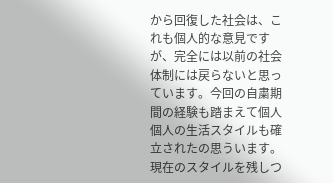から回復した社会は、これも個人的な意見ですが、完全には以前の社会体制には戻らないと思っています。今回の自粛期間の経験も踏まえて個人個人の生活スタイルも確立されたの思ういます。現在のスタイルを残しつ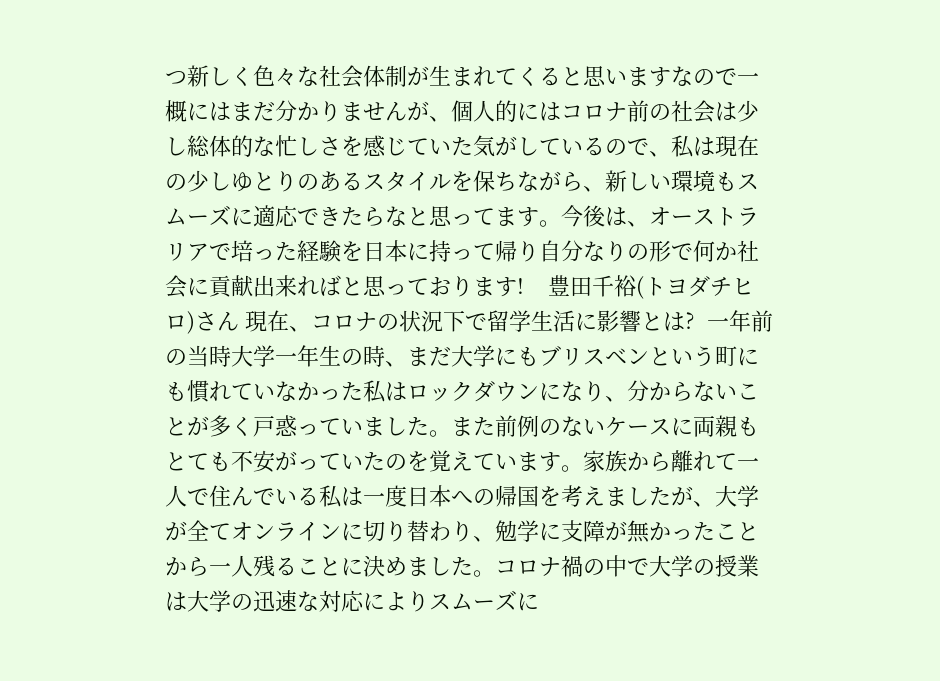つ新しく色々な社会体制が生まれてくると思いますなので一概にはまだ分かりませんが、個人的にはコロナ前の社会は少し総体的な忙しさを感じていた気がしているので、私は現在の少しゆとりのあるスタイルを保ちながら、新しい環境もスムーズに適応できたらなと思ってます。今後は、オーストラリアで培った経験を日本に持って帰り自分なりの形で何か社会に貢献出来ればと思っております!    豊田千裕(トヨダチヒロ)さん 現在、コロナの状況下で留学生活に影響とは?  一年前の当時大学一年生の時、まだ大学にもブリスベンという町にも慣れていなかった私はロックダウンになり、分からないことが多く戸惑っていました。また前例のないケースに両親もとても不安がっていたのを覚えています。家族から離れて一人で住んでいる私は一度日本への帰国を考えましたが、大学が全てオンラインに切り替わり、勉学に支障が無かったことから一人残ることに決めました。コロナ禍の中で大学の授業は大学の迅速な対応によりスムーズに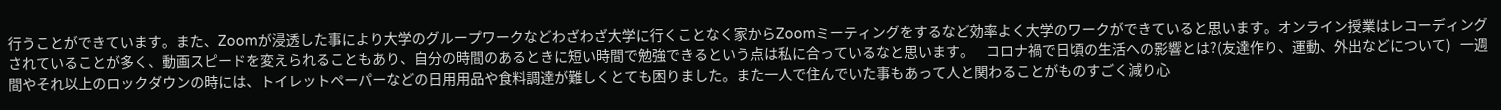行うことができています。また、Zoomが浸透した事により大学のグループワークなどわざわざ大学に行くことなく家からZoomミーティングをするなど効率よく大学のワークができていると思います。オンライン授業はレコーディングされていることが多く、動画スピードを変えられることもあり、自分の時間のあるときに短い時間で勉強できるという点は私に合っているなと思います。    コロナ禍で日頃の生活への影響とは?(友達作り、運動、外出などについて)   一週間やそれ以上のロックダウンの時には、トイレットペーパーなどの日用用品や食料調達が難しくとても困りました。また一人で住んでいた事もあって人と関わることがものすごく減り心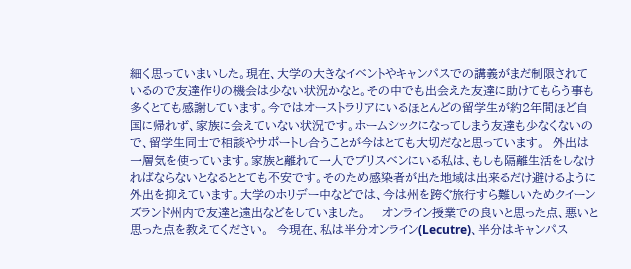細く思っていまいした。現在、大学の大きなイベントやキャンパスでの講義がまだ制限されているので友達作りの機会は少ない状況かなと。その中でも出会えた友達に助けてもらう事も多くとても感謝しています。今ではオーストラリアにいるほとんどの留学生が約2年間ほど自国に帰れず、家族に会えていない状況です。ホームシックになってしまう友達も少なくないので、留学生同士で相談やサポートし合うことが今はとても大切だなと思っています。  外出は一層気を使っています。家族と離れて一人でブリスベンにいる私は、もしも隔離生活をしなければならないとなるととても不安です。そのため感染者が出た地域は出来るだけ避けるように外出を抑えています。大学のホリデー中などでは、今は州を跨ぐ旅行すら難しいためクイーンズランド州内で友達と遠出などをしていました。    オンライン授業での良いと思った点、悪いと思った点を教えてください。  今現在、私は半分オンライン(Lecutre)、半分はキャンパス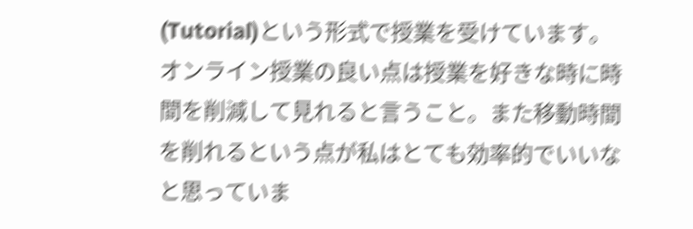(Tutorial)という形式で授業を受けています。オンライン授業の良い点は授業を好きな時に時間を削減して見れると言うこと。また移動時間を削れるという点が私はとても効率的でいいなと思っていま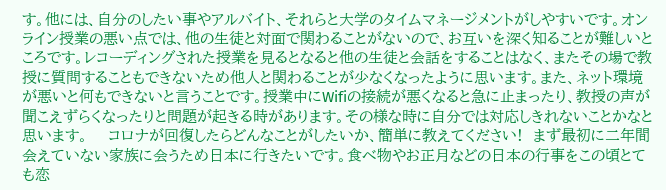す。他には、自分のしたい事やアルバイト、それらと大学のタイムマネージメントがしやすいです。オンライン授業の悪い点では、他の生徒と対面で関わることがないので、お互いを深く知ることが難しいところです。レコーディングされた授業を見るとなると他の生徒と会話をすることはなく、またその場で教授に質問することもできないため他人と関わることが少なくなったように思います。また、ネット環境が悪いと何もできないと言うことです。授業中にWifiの接続が悪くなると急に止まったり、教授の声が聞こえずらくなったりと問題が起きる時があります。その様な時に自分では対応しきれないことかなと思います。    コロナが回復したらどんなことがしたいか、簡単に教えてください!  まず最初に二年間会えていない家族に会うため日本に行きたいです。食べ物やお正月などの日本の行事をこの頃とても恋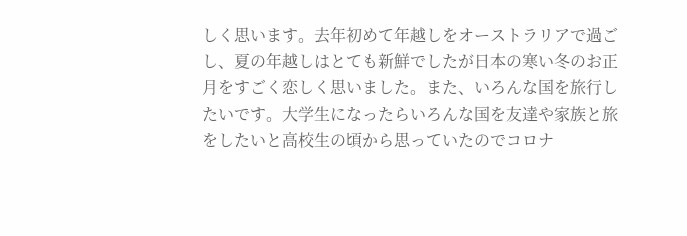しく思います。去年初めて年越しをオーストラリアで過ごし、夏の年越しはとても新鮮でしたが日本の寒い冬のお正月をすごく恋しく思いました。また、いろんな国を旅行したいです。大学生になったらいろんな国を友達や家族と旅をしたいと高校生の頃から思っていたのでコロナ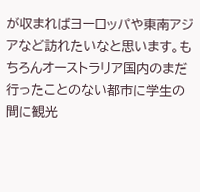が収まればヨーロッパや東南アジアなど訪れたいなと思います。もちろんオーストラリア国内のまだ行ったことのない都市に学生の間に観光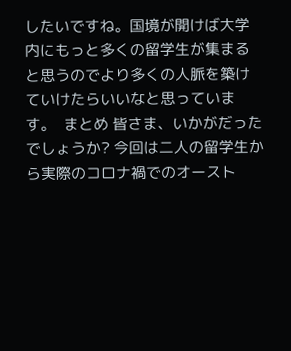したいですね。国境が開けば大学内にもっと多くの留学生が集まると思うのでより多くの人脈を築けていけたらいいなと思っています。  まとめ 皆さま、いかがだったでしょうか? 今回は二人の留学生から実際のコロナ禍でのオースト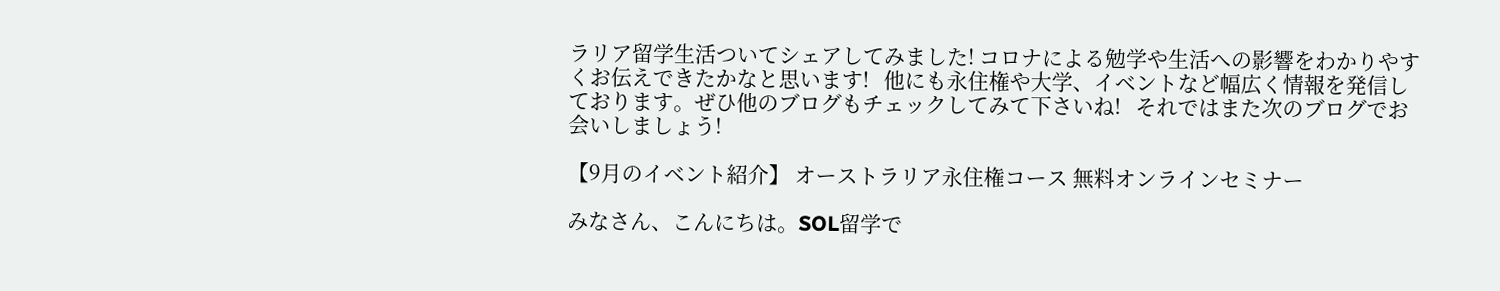ラリア留学生活ついてシェアしてみました! コロナによる勉学や生活への影響をわかりやすくお伝えできたかなと思います!   他にも永住権や大学、イベントなど幅広く情報を発信しております。ぜひ他のブログもチェックしてみて下さいね!   それではまた次のブログでお会いしましょう!

【9月のイベント紹介】 オーストラリア永住権コース 無料オンラインセミナー

みなさん、こんにちは。SOL留学で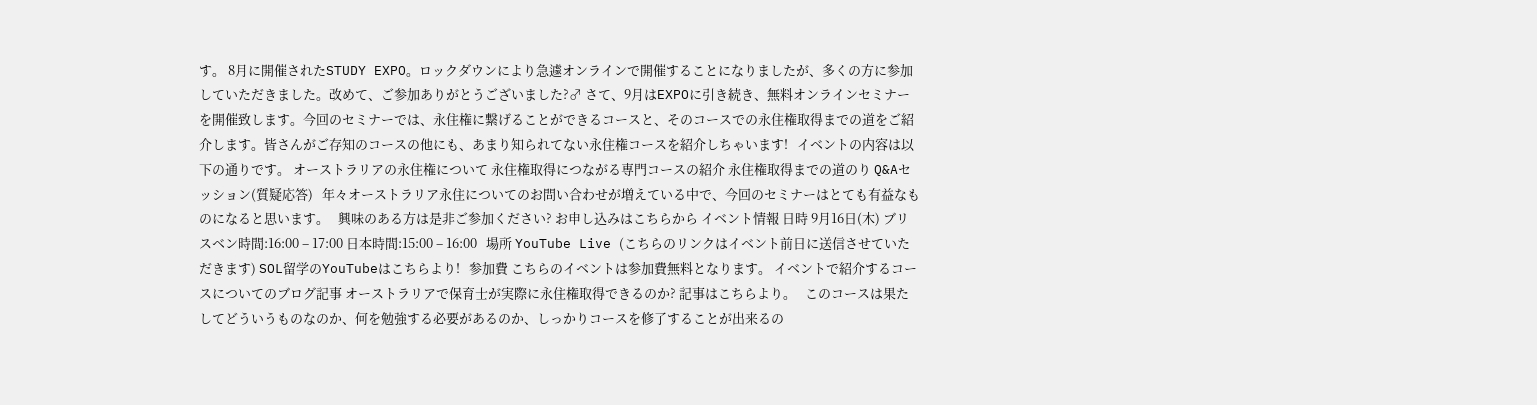す。 8月に開催されたSTUDY EXPO。ロックダウンにより急遽オンラインで開催することになりましたが、多くの方に参加していただきました。改めて、ご参加ありがとうございました?♂ さて、9月はEXPOに引き続き、無料オンラインセミナーを開催致します。今回のセミナーでは、永住権に繋げることができるコースと、そのコースでの永住権取得までの道をご紹介します。皆さんがご存知のコースの他にも、あまり知られてない永住権コースを紹介しちゃいます!   イベントの内容は以下の通りです。 オーストラリアの永住権について 永住権取得につながる専門コースの紹介 永住権取得までの道のり Q&Aセッション(質疑応答)   年々オーストラリア永住についてのお問い合わせが増えている中で、今回のセミナーはとても有益なものになると思います。   興味のある方は是非ご参加ください? お申し込みはこちらから イベント情報 日時 9月16日(木) ブリスベン時間:16:00 – 17:00 日本時間:15:00 – 16:00   場所 YouTube Live (こちらのリンクはイベント前日に送信させていただきます) SOL留学のYouTubeはこちらより!   参加費 こちらのイベントは参加費無料となります。 イベントで紹介するコースについてのブログ記事 オーストラリアで保育士が実際に永住権取得できるのか? 記事はこちらより。   このコースは果たしてどういうものなのか、何を勉強する必要があるのか、しっかりコースを修了することが出来るの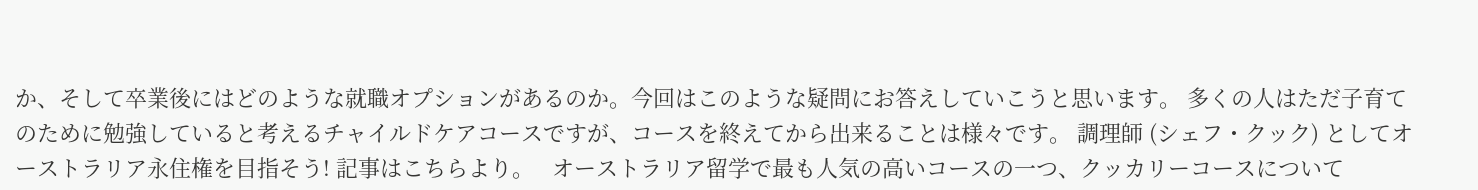か、そして卒業後にはどのような就職オプションがあるのか。今回はこのような疑問にお答えしていこうと思います。 多くの人はただ子育てのために勉強していると考えるチャイルドケアコースですが、コースを終えてから出来ることは様々です。 調理師 (シェフ・クック) としてオーストラリア永住権を目指そう! 記事はこちらより。   オーストラリア留学で最も人気の高いコースの一つ、クッカリーコースについて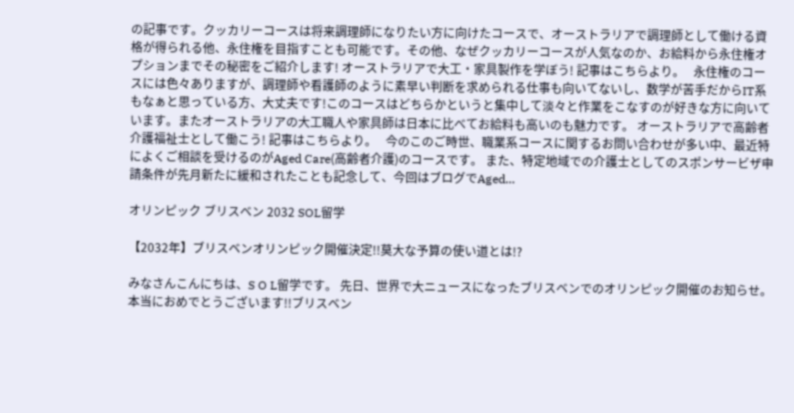の記事です。クッカリーコースは将来調理師になりたい方に向けたコースで、オーストラリアで調理師として働ける資格が得られる他、永住権を目指すことも可能です。その他、なぜクッカリーコースが人気なのか、お給料から永住権オプションまでその秘密をご紹介します! オーストラリアで大工・家具製作を学ぼう! 記事はこちらより。   永住権のコースには色々ありますが、調理師や看護師のように素早い判断を求められる仕事も向いてないし、数学が苦手だからIT系もなぁと思っている方、大丈夫です!このコースはどちらかというと集中して淡々と作業をこなすのが好きな方に向いています。またオーストラリアの大工職人や家具師は日本に比べてお給料も高いのも魅力です。 オーストラリアで高齢者介護福祉士として働こう! 記事はこちらより。   今のこのご時世、職業系コースに関するお問い合わせが多い中、最近特によくご相談を受けるのがAged Care(高齢者介護)のコースです。 また、特定地域での介護士としてのスポンサービザ申請条件が先月新たに緩和されたことも記念して、今回はブログでAged…

オリンピック ブリスベン 2032 SOL留学

【2032年】ブリスベンオリンピック開催決定!!莫大な予算の使い道とは!?

みなさんこんにちは、S O L留学です。 先日、世界で大ニュースになったブリスベンでのオリンピック開催のお知らせ。本当におめでとうございます!!ブリスベン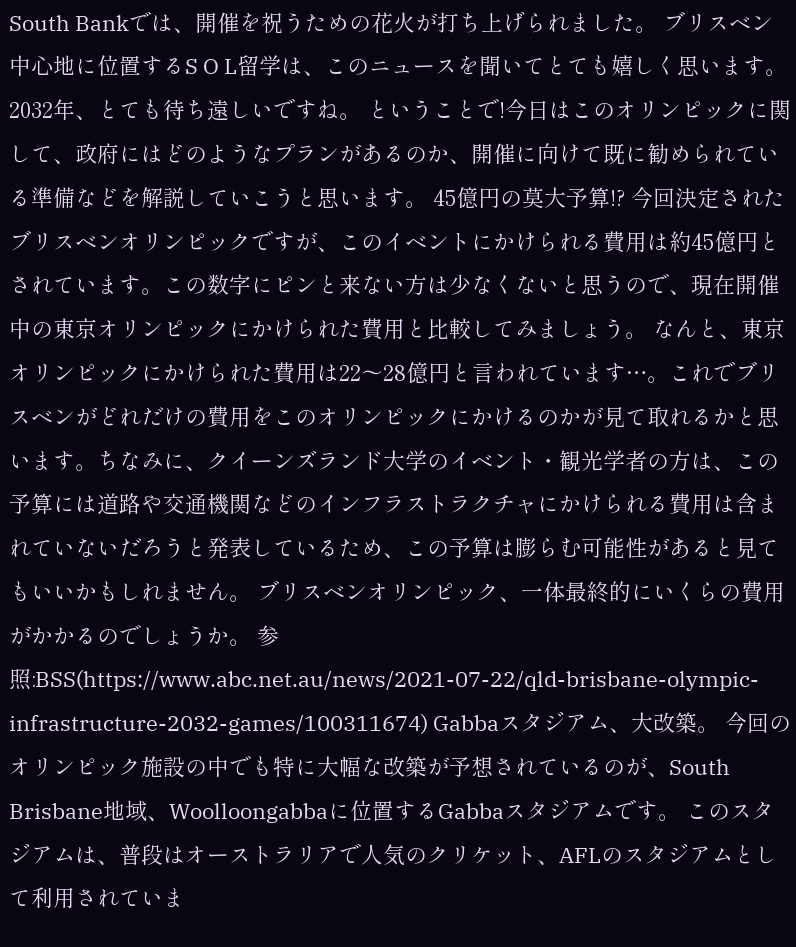South Bankでは、開催を祝うための花火が打ち上げられました。 ブリスベン中心地に位置するS O L留学は、このニュースを聞いてとても嬉しく思います。2032年、とても待ち遠しいですね。 ということで!今日はこのオリンピックに関して、政府にはどのようなプランがあるのか、開催に向けて既に勧められている準備などを解説していこうと思います。 45億円の莫大予算!? 今回決定されたブリスベンオリンピックですが、このイベントにかけられる費用は約45億円とされています。この数字にピンと来ない方は少なくないと思うので、現在開催中の東京オリンピックにかけられた費用と比較してみましょう。 なんと、東京オリンピックにかけられた費用は22〜28億円と言われています…。これでブリスベンがどれだけの費用をこのオリンピックにかけるのかが見て取れるかと思います。ちなみに、クイーンズランド大学のイベント・観光学者の方は、この予算には道路や交通機関などのインフラストラクチャにかけられる費用は含まれていないだろうと発表しているため、この予算は膨らむ可能性があると見てもいいかもしれません。 ブリスベンオリンピック、一体最終的にいくらの費用がかかるのでしょうか。 参照:BSS(https://www.abc.net.au/news/2021-07-22/qld-brisbane-olympic-infrastructure-2032-games/100311674) Gabbaスタジアム、大改築。 今回のオリンピック施設の中でも特に大幅な改築が予想されているのが、South Brisbane地域、Woolloongabbaに位置するGabbaスタジアムです。 このスタジアムは、普段はオーストラリアで人気のクリケット、AFLのスタジアムとして利用されていま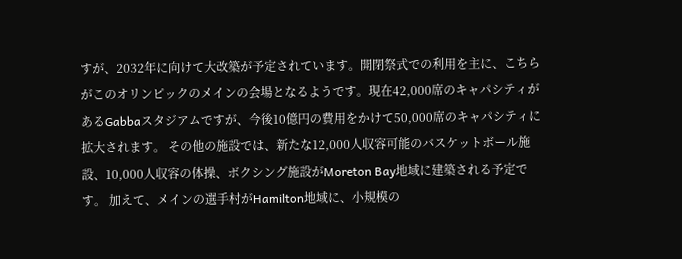すが、2032年に向けて大改築が予定されています。開閉祭式での利用を主に、こちらがこのオリンピックのメインの会場となるようです。現在42,000席のキャパシティがあるGabbaスタジアムですが、今後10億円の費用をかけて50,000席のキャパシティに拡大されます。 その他の施設では、新たな12,000人収容可能のバスケットボール施設、10,000人収容の体操、ボクシング施設がMoreton Bay地域に建築される予定です。 加えて、メインの選手村がHamilton地域に、小規模の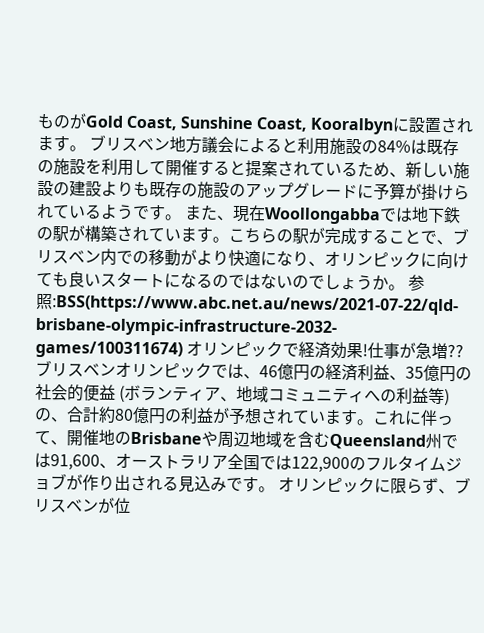ものがGold Coast, Sunshine Coast, Kooralbynに設置されます。 ブリスベン地方議会によると利用施設の84%は既存の施設を利用して開催すると提案されているため、新しい施設の建設よりも既存の施設のアップグレードに予算が掛けられているようです。 また、現在Woollongabbaでは地下鉄の駅が構築されています。こちらの駅が完成することで、ブリスベン内での移動がより快適になり、オリンピックに向けても良いスタートになるのではないのでしょうか。 参照:BSS(https://www.abc.net.au/news/2021-07-22/qld-brisbane-olympic-infrastructure-2032-games/100311674) オリンピックで経済効果!仕事が急増?? ブリスベンオリンピックでは、46億円の経済利益、35億円の社会的便益 (ボランティア、地域コミュニティへの利益等)の、合計約80億円の利益が予想されています。これに伴って、開催地のBrisbaneや周辺地域を含むQueensland州では91,600、オーストラリア全国では122,900のフルタイムジョブが作り出される見込みです。 オリンピックに限らず、ブリスベンが位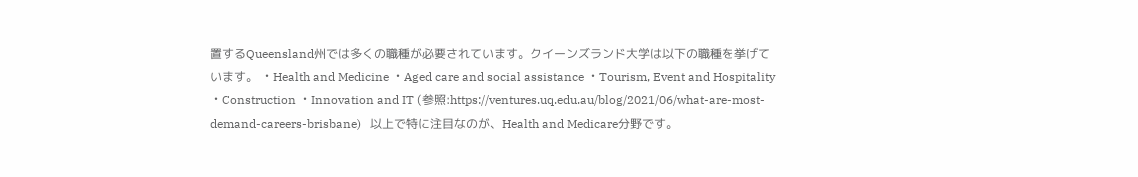置するQueensland州では多くの職種が必要されています。クイーンズランド大学は以下の職種を挙げています。 ・Health and Medicine ・Aged care and social assistance ・Tourism, Event and Hospitality ・Construction ・Innovation and IT (参照:https://ventures.uq.edu.au/blog/2021/06/what-are-most-demand-careers-brisbane)   以上で特に注目なのが、Health and Medicare分野です。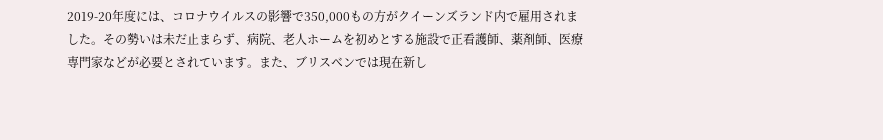2019-20年度には、コロナウイルスの影響で350,000もの方がクイーンズランド内で雇用されました。その勢いは未だ止まらず、病院、老人ホームを初めとする施設で正看護師、薬剤師、医療専門家などが必要とされています。また、ブリスベンでは現在新し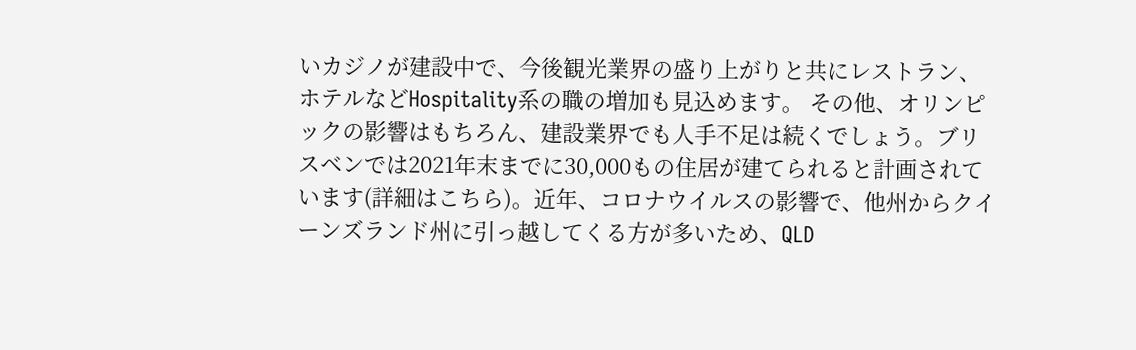いカジノが建設中で、今後観光業界の盛り上がりと共にレストラン、ホテルなどHospitality系の職の増加も見込めます。 その他、オリンピックの影響はもちろん、建設業界でも人手不足は続くでしょう。ブリスベンでは2021年末までに30,000もの住居が建てられると計画されています(詳細はこちら)。近年、コロナウイルスの影響で、他州からクイーンズランド州に引っ越してくる方が多いため、QLD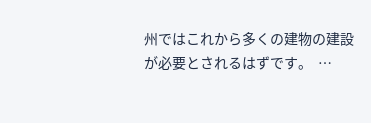州ではこれから多くの建物の建設が必要とされるはずです。  …